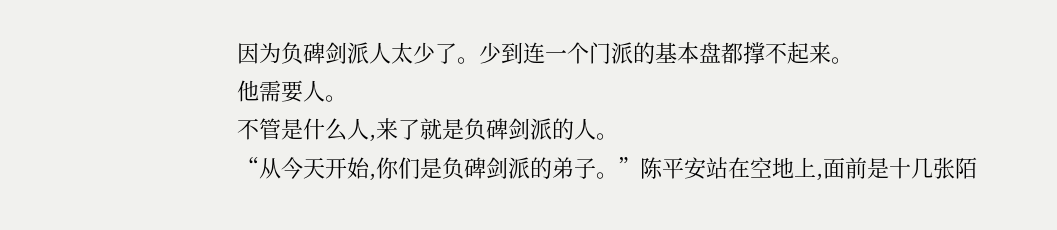因为负碑剑派人太少了。少到连一个门派的基本盘都撑不起来。
他需要人。
不管是什么人,来了就是负碑剑派的人。
“从今天开始,你们是负碑剑派的弟子。”陈平安站在空地上,面前是十几张陌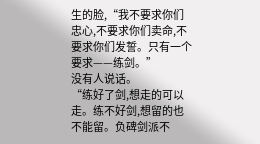生的脸,“我不要求你们忠心,不要求你们卖命,不要求你们发誓。只有一个要求——练剑。”
没有人说话。
“练好了剑,想走的可以走。练不好剑,想留的也不能留。负碑剑派不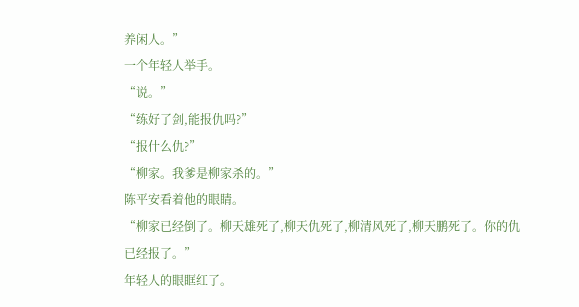养闲人。”
一个年轻人举手。
“说。”
“练好了剑,能报仇吗?”
“报什么仇?”
“柳家。我爹是柳家杀的。”
陈平安看着他的眼睛。
“柳家已经倒了。柳天雄死了,柳天仇死了,柳清风死了,柳天鹏死了。你的仇已经报了。”
年轻人的眼眶红了。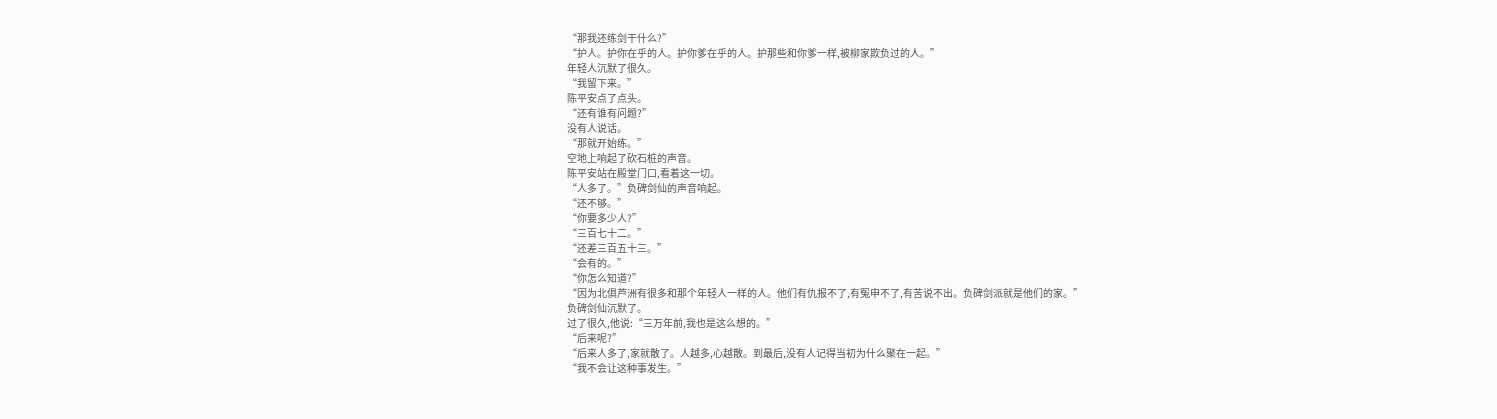“那我还练剑干什么?”
“护人。护你在乎的人。护你爹在乎的人。护那些和你爹一样,被柳家欺负过的人。”
年轻人沉默了很久。
“我留下来。”
陈平安点了点头。
“还有谁有问题?”
没有人说话。
“那就开始练。”
空地上响起了砍石桩的声音。
陈平安站在殿堂门口,看着这一切。
“人多了。”负碑剑仙的声音响起。
“还不够。”
“你要多少人?”
“三百七十二。”
“还差三百五十三。”
“会有的。”
“你怎么知道?”
“因为北俱芦洲有很多和那个年轻人一样的人。他们有仇报不了,有冤申不了,有苦说不出。负碑剑派就是他们的家。”
负碑剑仙沉默了。
过了很久,他说:“三万年前,我也是这么想的。”
“后来呢?”
“后来人多了,家就散了。人越多,心越散。到最后,没有人记得当初为什么聚在一起。”
“我不会让这种事发生。”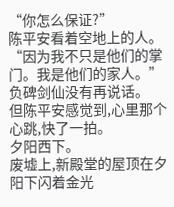“你怎么保证?”
陈平安看着空地上的人。
“因为我不只是他们的掌门。我是他们的家人。”
负碑剑仙没有再说话。
但陈平安感觉到,心里那个心跳,快了一拍。
夕阳西下。
废墟上,新殿堂的屋顶在夕阳下闪着金光